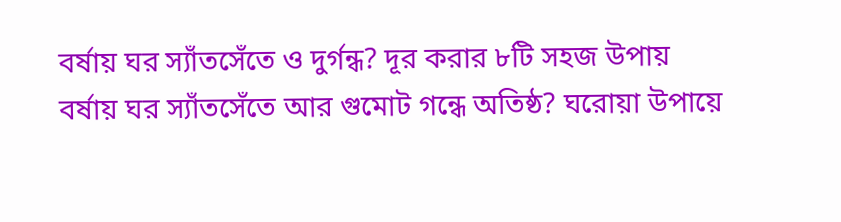বর্ষায় ঘর স্যাঁতসেঁতে ও দুর্গন্ধ? দূর করার ৮টি সহজ উপায়
বর্ষায় ঘর স্যাঁতসেঁতে আর গুমোট গন্ধে অতিষ্ঠ? ঘরোয়া উপায়ে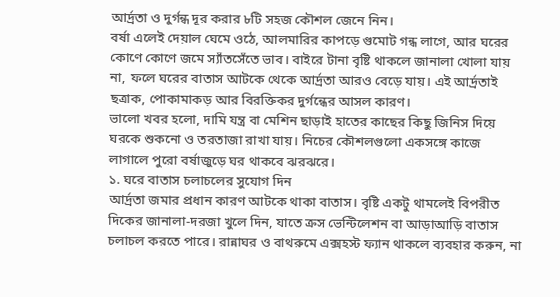আর্দ্রতা ও দুর্গন্ধ দূর করার ৮টি সহজ কৌশল জেনে নিন।
বর্ষা এলেই দেয়াল ঘেমে ওঠে, আলমারির কাপড়ে গুমোট গন্ধ লাগে, আর ঘরের কোণে কোণে জমে স্যাঁতসেঁতে ভাব। বাইরে টানা বৃষ্টি থাকলে জানালা খোলা যায় না, ফলে ঘরের বাতাস আটকে থেকে আর্দ্রতা আরও বেড়ে যায়। এই আর্দ্রতাই ছত্রাক, পোকামাকড় আর বিরক্তিকর দুর্গন্ধের আসল কারণ।
ভালো খবর হলো, দামি যন্ত্র বা মেশিন ছাড়াই হাতের কাছের কিছু জিনিস দিয়ে ঘরকে শুকনো ও তরতাজা রাখা যায়। নিচের কৌশলগুলো একসঙ্গে কাজে লাগালে পুরো বর্ষাজুড়ে ঘর থাকবে ঝরঝরে।
১. ঘরে বাতাস চলাচলের সুযোগ দিন
আর্দ্রতা জমার প্রধান কারণ আটকে থাকা বাতাস। বৃষ্টি একটু থামলেই বিপরীত দিকের জানালা-দরজা খুলে দিন, যাতে ক্রস ভেন্টিলেশন বা আড়াআড়ি বাতাস চলাচল করতে পারে। রান্নাঘর ও বাথরুমে এক্সহস্ট ফ্যান থাকলে ব্যবহার করুন, না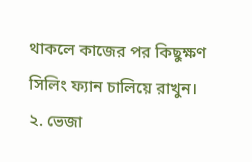থাকলে কাজের পর কিছুক্ষণ সিলিং ফ্যান চালিয়ে রাখুন।
২. ভেজা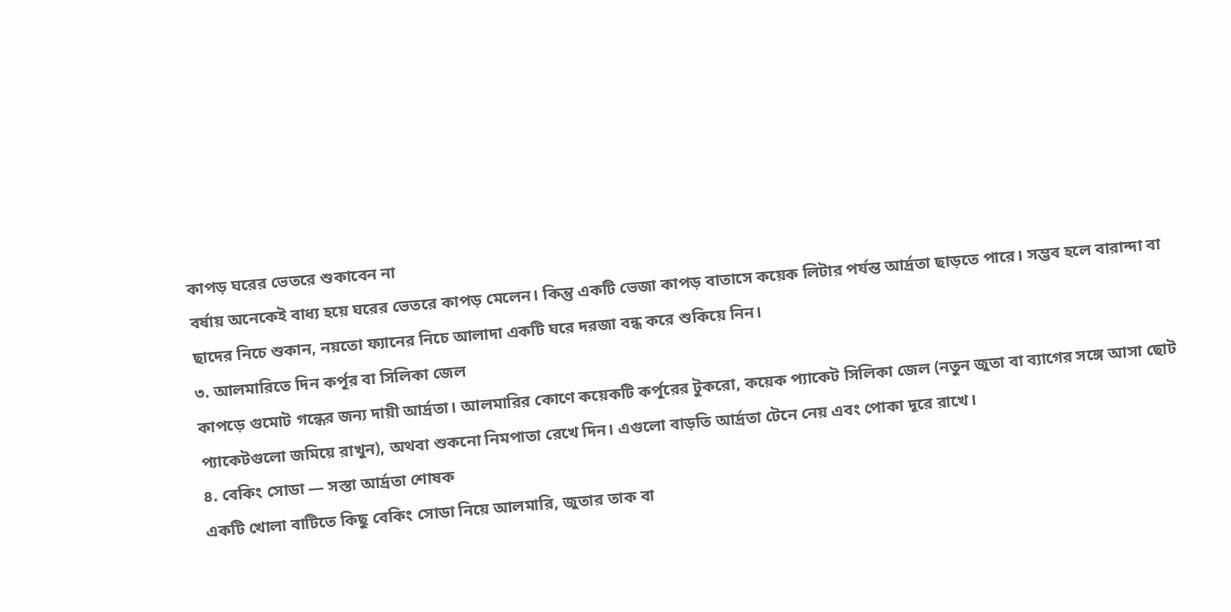কাপড় ঘরের ভেতরে শুকাবেন না
বর্ষায় অনেকেই বাধ্য হয়ে ঘরের ভেতরে কাপড় মেলেন। কিন্তু একটি ভেজা কাপড় বাতাসে কয়েক লিটার পর্যন্ত আর্দ্রতা ছাড়তে পারে। সম্ভব হলে বারান্দা বা ছাদের নিচে শুকান, নয়তো ফ্যানের নিচে আলাদা একটি ঘরে দরজা বন্ধ করে শুকিয়ে নিন।
৩. আলমারিতে দিন কর্পূর বা সিলিকা জেল
কাপড়ে গুমোট গন্ধের জন্য দায়ী আর্দ্রতা। আলমারির কোণে কয়েকটি কর্পূরের টুকরো, কয়েক প্যাকেট সিলিকা জেল (নতুন জুতা বা ব্যাগের সঙ্গে আসা ছোট প্যাকেটগুলো জমিয়ে রাখুন), অথবা শুকনো নিমপাতা রেখে দিন। এগুলো বাড়তি আর্দ্রতা টেনে নেয় এবং পোকা দূরে রাখে।
৪. বেকিং সোডা — সস্তা আর্দ্রতা শোষক
একটি খোলা বাটিতে কিছু বেকিং সোডা নিয়ে আলমারি, জুতার তাক বা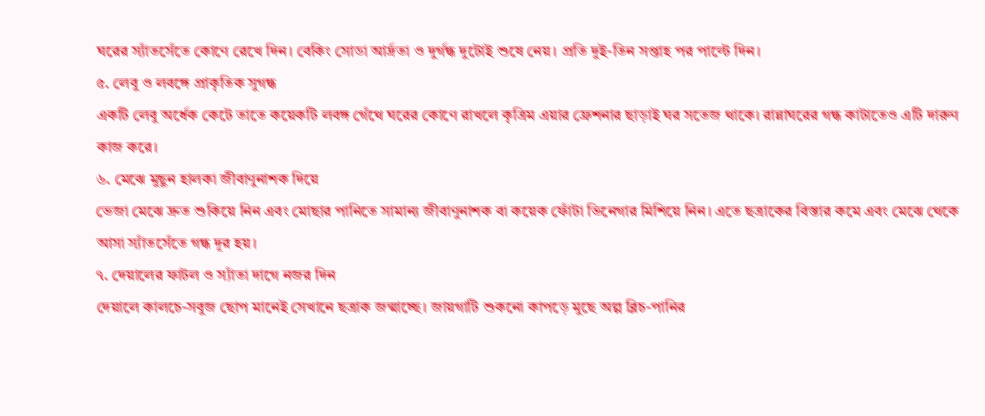ঘরের স্যাঁতসেঁতে কোণে রেখে দিন। বেকিং সোডা আর্দ্রতা ও দুর্গন্ধ দুটোই শুষে নেয়। প্রতি দুই-তিন সপ্তাহ পর পাল্টে দিন।
৫. লেবু ও লবঙ্গে প্রাকৃতিক সুগন্ধ
একটি লেবু অর্ধেক কেটে তাতে কয়েকটি লবঙ্গ গেঁথে ঘরের কোণে রাখলে কৃত্রিম এয়ার ফ্রেশনার ছাড়াই ঘর সতেজ থাকে। রান্নাঘরের গন্ধ কাটাতেও এটি দারুণ কাজ করে।
৬. মেঝে মুছুন হালকা জীবাণুনাশক দিয়ে
ভেজা মেঝে দ্রুত শুকিয়ে নিন এবং মোছার পানিতে সামান্য জীবাণুনাশক বা কয়েক ফোঁটা ভিনেগার মিশিয়ে নিন। এতে ছত্রাকের বিস্তার কমে এবং মেঝে থেকে আসা স্যাঁতসেঁতে গন্ধ দূর হয়।
৭. দেয়ালের ফাটল ও স্যাঁতা দাগে নজর দিন
দেয়ালে কালচে-সবুজ ছোপ মানেই সেখানে ছত্রাক জন্মাচ্ছে। জায়গাটি শুকনো কাপড়ে মুছে অল্প ব্লিচ-পানির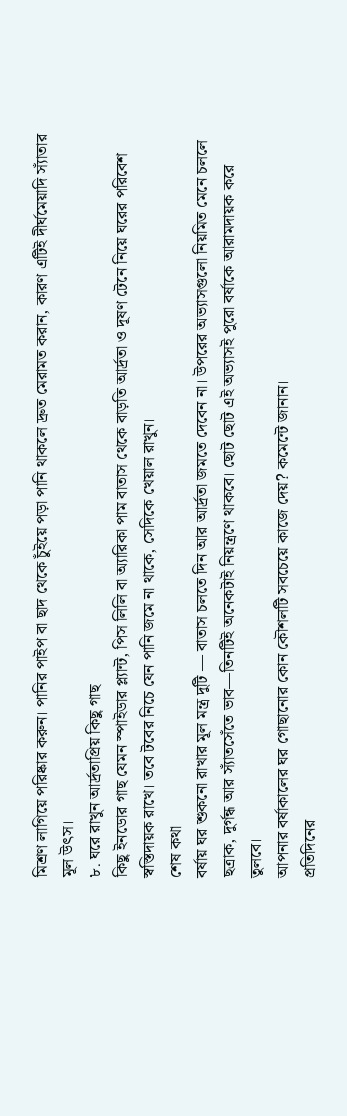মিশ্রণ লাগিয়ে পরিষ্কার করুন। পানির পাইপ বা ছাদ থেকে চুঁইয়ে পড়া পানি থাকলে দ্রুত মেরামত করান, কারণ এটিই দীর্ঘমেয়াদি স্যাঁতার মূল উৎস।
৮. ঘরে রাখুন আর্দ্রতাপ্রিয় কিছু গাছ
কিছু ইনডোর গাছ যেমন স্পাইডার প্ল্যান্ট, পিস লিলি বা অ্যারিকা পাম বাতাস থেকে বাড়তি আর্দ্রতা ও দূষণ টেনে নিয়ে ঘরের পরিবেশ স্বস্তিদায়ক রাখে। তবে টবের নিচে যেন পানি জমে না থাকে, সেদিকে খেয়াল রাখুন।
শেষ কথা
বর্ষায় ঘর শুকনো রাখার মূল মন্ত্র দুটি — বাতাস চলতে দিন আর আর্দ্রতা জমতে দেবেন না। উপরের অভ্যাসগুলো নিয়মিত মেনে চললে ছত্রাক, দুর্গন্ধ আর স্যাঁতসেঁতে ভাব—তিনটিই অনেকটাই নিয়ন্ত্রণে থাকবে। ছোট ছোট এই অভ্যাসই পুরো বর্ষাকে আরামদায়ক করে তুলবে।
আপনার বর্ষাকালের ঘর গোছানোর কোন কৌশলটি সবচেয়ে কাজে দেয়? কমেন্টে জানান।
প্রতিদিনের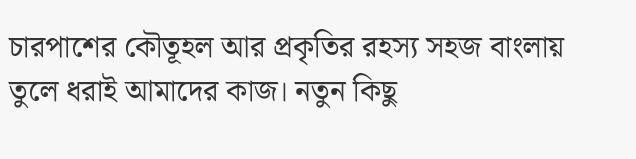চারপাশের কৌতূহল আর প্রকৃতির রহস্য সহজ বাংলায় তুলে ধরাই আমাদের কাজ। নতুন কিছু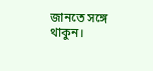জানতে সঙ্গে থাকুন।